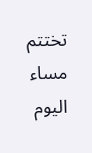تختتم مساء اليوم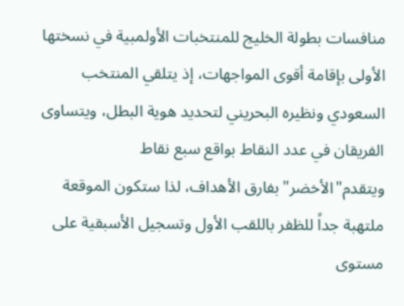منافسات بطولة الخليج للمنتخبات الأولمبية في نسختها الأولى بإقامة أقوى المواجهات، إذ يتلقي المنتخب السعودي ونظيره البحريني لتحديد هوية البطل، ويتساوى الفريقان في عدد النقاط بواقع سبع نقاط ويتقدم"الأخضر"بفارق الأهداف، لذا ستكون الموقعة ملتهبة جداً للظفر باللقب الأول وتسجيل الأسبقية على مستوى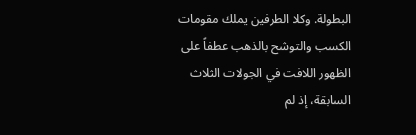البطولة. وكلا الطرفين يملك مقومات الكسب والتوشح بالذهب عطفاً على الظهور اللافت في الجولات الثلاث السابقة، إذ لم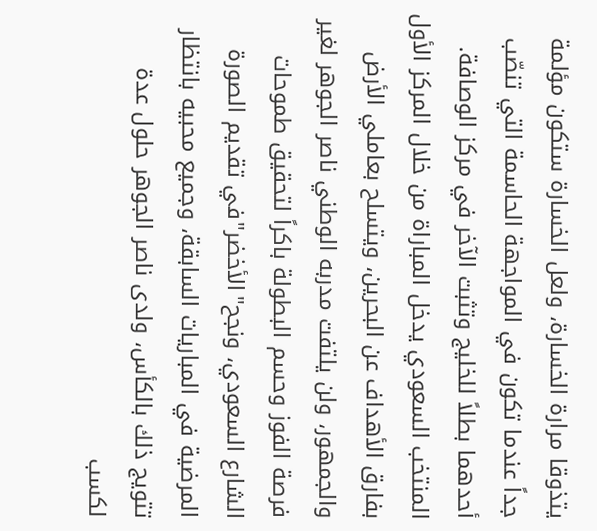يتذوقا مرارة الخسارة، ولعل الخسارة ستكون مؤلمة جداً عندما تكون في المواجهة الحاسمة التي تنصّب أحدهما بطلاً للخليج وتثبت الآخر في مركز الوصافة. المنتخب السعودي يدخل المباراة من خلال المركز الأول بفارق الأهداف عن البحرين، ويتسلح بعاملي الأرض والجمهور، ولن يلتفت مدربه الوطني ناصر الجوهر لغير فرصة الفوز وحسم البطولة باكراً لتحقيق طموحات الشارع السعودي، ونجح"الأخضر"في تقديم الصورة المرضية في المباريات السابقة، وجميع محبيه بانتظار تتويج ذلك بالكأس، ولدى ناصر الجوهر حلول عدة لكسب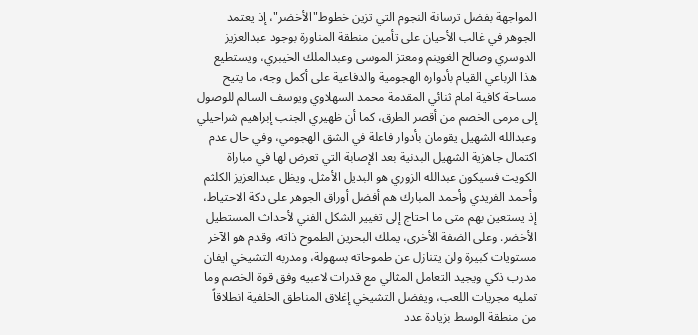المواجهة بفضل ترسانة النجوم التي تزين خطوط"الأخضر"، إذ يعتمد الجوهر في غالب الأحيان على تأمين منطقة المناورة بوجود عبدالعزيز الدوسري وصالح الغوينم ومعتز الموسى وعبدالملك الخيبري، ويستطيع هذا الرباعي القيام بأدواره الهجومية والدفاعية على أكمل وجه، ما يتيح مساحة كافية امام ثنائي المقدمة محمد السهلاوي ويوسف السالم للوصول إلى مرمى الخصم من أقصر الطرق، كما أن ظهيري الجنب إبراهيم شراحيلي وعبدالله الشهيل يقومان بأدوار فاعلة في الشق الهجومي، وفي حال عدم اكتمال جاهزية الشهيل البدنية بعد الإصابة التي تعرض لها في مباراة الكويت فسيكون عبدالله الزوري هو البديل الأمثل. ويظل عبدالعزيز الكلثم وأحمد الفريدي وأحمد المبارك هم أفضل أوراق الجوهر على دكة الاحتياط، إذ يستعين بهم متى ما احتاج إلى تغيير الشكل الفني لأحداث المستطيل الأخضر. وعلى الضفة الأخرى، يملك البحرين الطموح ذاته، وقدم هو الآخر مستويات كبيرة ولن يتنازل عن طموحاته بسهولة، ومدربه التشيخي ايفان مدرب ذكي ويجيد التعامل المثالي مع قدرات لاعبيه وفق قوة الخصم وما تمليه مجريات اللعب، ويفضل التشيخي إغلاق المناطق الخلفية انطلاقاً من منطقة الوسط بزيادة عدد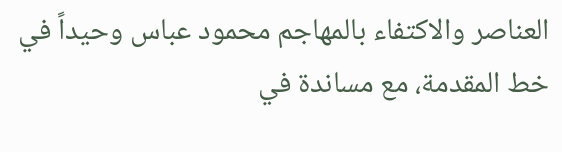العناصر والاكتفاء بالمهاجم محمود عباس وحيداً في خط المقدمة، مع مساندة في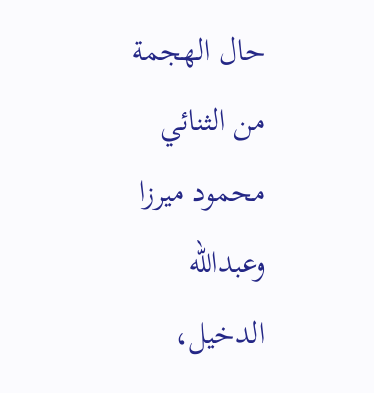حال الهجمة من الثنائي محمود ميرزا وعبدالله الدخيل،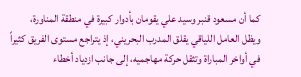كما أن مسعود قنبر وسيد علي يقومان بأدوار كبيرة في منطقة المناورة، ويظل العامل اللياقي يقلق المدرب البحريني، إذ يتراجع مستوى الفريق كثيراً في أواخر المباراة وتثقل حركة مهاجميه، إلى جانب ازدياد أخطاء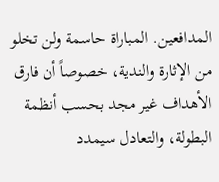المدافعين. المباراة حاسمة ولن تخلو من الإثارة والندية، خصوصاً أن فارق الأهداف غير مجد بحسب أنظمة البطولة، والتعادل سيمدد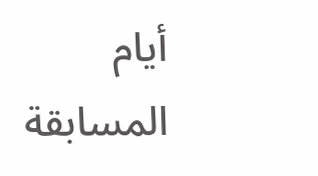أيام المسابقة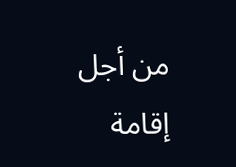من أجل إقامة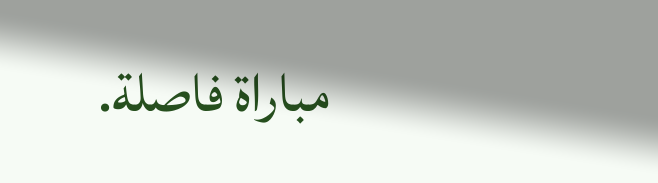مباراة فاصلة.